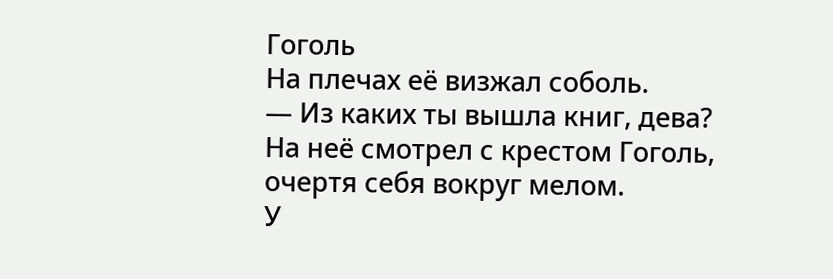Гоголь
На плечах её визжал соболь.
— Из каких ты вышла книг, дева?
На неё смотрел с крестом Гоголь,
очертя себя вокруг мелом.
У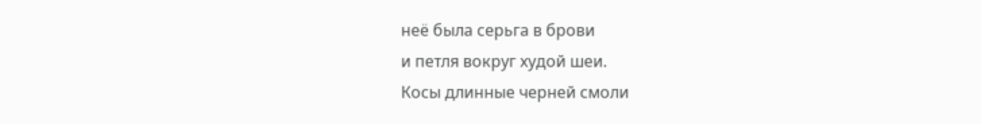неё была серьга в брови
и петля вокруг худой шеи.
Косы длинные черней смоли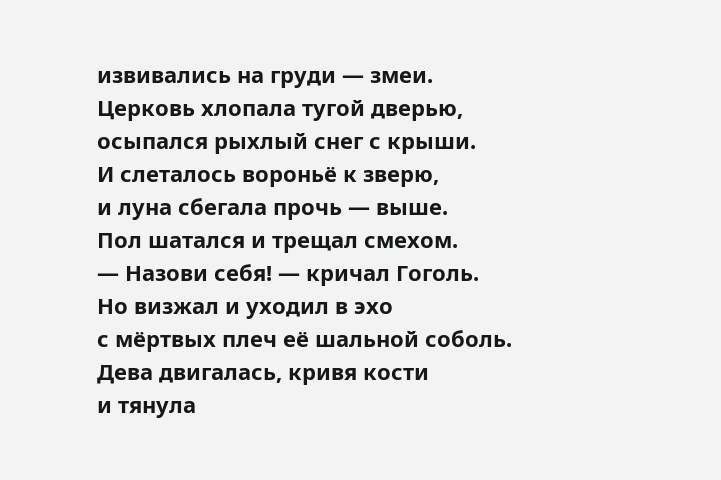извивались на груди — змеи.
Церковь хлопала тугой дверью,
осыпался рыхлый снег с крыши.
И слеталось вороньё к зверю,
и луна сбегала прочь — выше.
Пол шатался и трещал смехом.
— Назови себя! — кричал Гоголь.
Но визжал и уходил в эхо
с мёртвых плеч её шальной соболь.
Дева двигалась, кривя кости
и тянула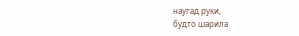наугад руки,
будто шарила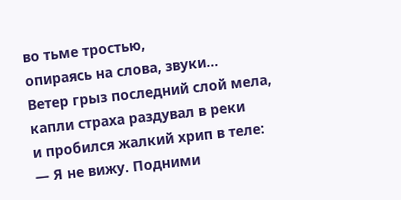во тьме тростью,
опираясь на слова, звуки…
Ветер грыз последний слой мела,
капли страха раздувал в реки
и пробился жалкий хрип в теле:
— Я не вижу. Подними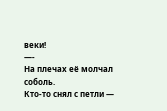веки!
—-
На плечах её молчал соболь.
Кто-то снял с петли —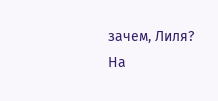зачем, Лиля?
На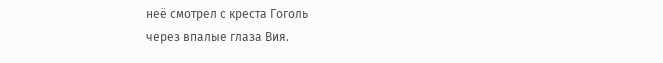неё смотрел с креста Гоголь
через впалые глаза Вия.